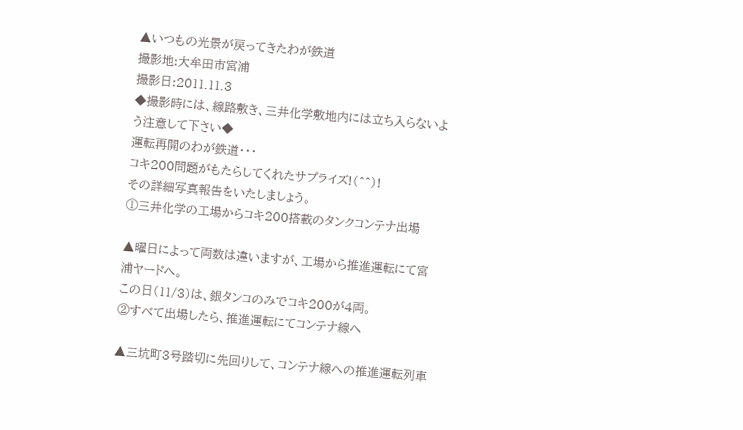▲いつもの光景が戻ってきたわが鉄道
撮影地:大牟田市宮浦
撮影日:2011.11.3
◆撮影時には、線路敷き、三井化学敷地内には立ち入らないよう注意して下さい◆
運転再開のわが鉄道・・・
コキ200問題がもたらしてくれたサプライズ!(^^)!
その詳細写真報告をいたしましょう。
①三井化学の工場からコキ200搭載のタンクコンテナ出場

▲曜日によって両数は違いますが、工場から推進運転にて宮浦ヤードへ。
この日(11/3)は、銀タンコのみでコキ200が4両。
②すべて出場したら、推進運転にてコンテナ線へ

▲三坑町3号踏切に先回りして、コンテナ線への推進運転列車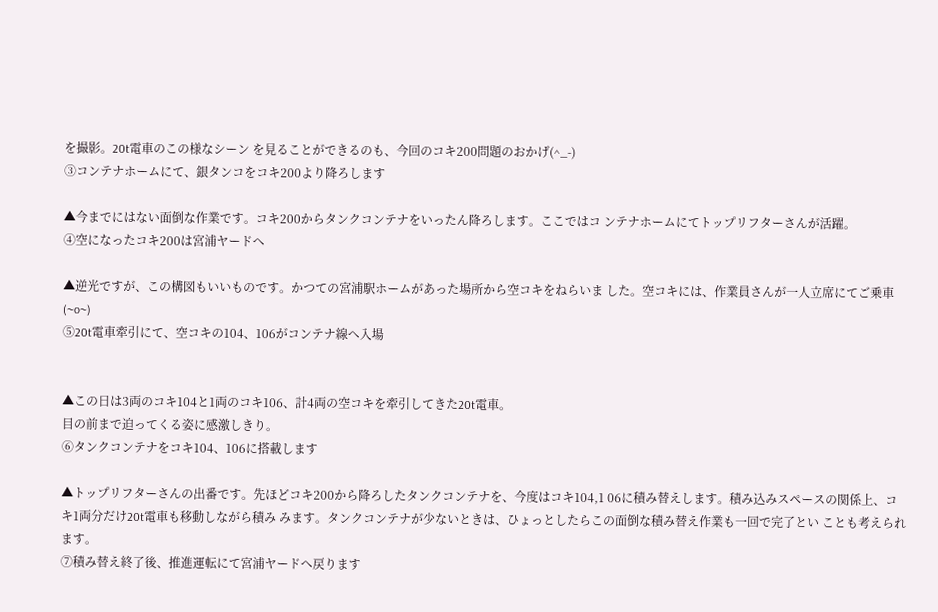を撮影。20t電車のこの様なシーン を見ることができるのも、今回のコキ200問題のおかげ(^_-)
③コンテナホームにて、銀タンコをコキ200より降ろします

▲今までにはない面倒な作業です。コキ200からタンクコンテナをいったん降ろします。ここではコ ンテナホームにてトップリフターさんが活躍。
④空になったコキ200は宮浦ヤードへ

▲逆光ですが、この構図もいいものです。かつての宮浦駅ホームがあった場所から空コキをねらいま した。空コキには、作業員さんが一人立席にてご乗車(~o~)
⑤20t電車牽引にて、空コキの104、106がコンテナ線へ入場


▲この日は3両のコキ104と1両のコキ106、計4両の空コキを牽引してきた20t電車。
目の前まで迫ってくる姿に感激しきり。
⑥タンクコンテナをコキ104、106に搭載します

▲トップリフターさんの出番です。先ほどコキ200から降ろしたタンクコンテナを、今度はコキ104,1 06に積み替えします。積み込みスペースの関係上、コキ1両分だけ20t電車も移動しながら積み みます。タンクコンテナが少ないときは、ひょっとしたらこの面倒な積み替え作業も一回で完了とい ことも考えられます。
⑦積み替え終了後、推進運転にて宮浦ヤードへ戻ります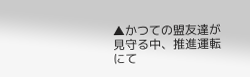▲かつての盟友達が見守る中、推進運転にて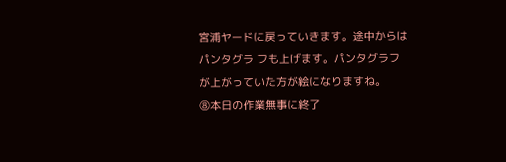宮浦ヤードに戻っていきます。途中からはパンタグラ フも上げます。パンタグラフが上がっていた方が絵になりますね。
⑧本日の作業無事に終了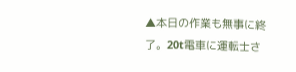▲本日の作業も無事に終了。20t電車に運転士さ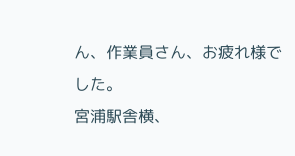ん、作業員さん、お疲れ様でした。
宮浦駅舎横、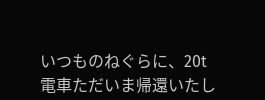いつものねぐらに、20t電車ただいま帰還いたし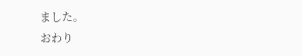ました。
おわり